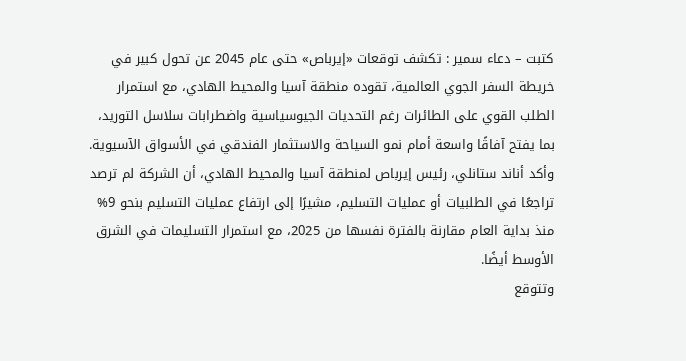كتبت – دعاء سمير : تكشف توقعات «إيرباص» حتى عام 2045 عن تحول كبير في خريطة السفر الجوي العالمية، تقوده منطقة آسيا والمحيط الهادي، مع استمرار الطلب القوي على الطائرات رغم التحديات الجيوسياسية واضطرابات سلاسل التوريد، بما يفتح آفاقًا واسعة أمام نمو السياحة والاستثمار الفندقي في الأسواق الآسيوية.
وأكد أناند ستانلي، رئيس إيرباص لمنطقة آسيا والمحيط الهادي، أن الشركة لم ترصد تراجعًا في الطلبيات أو عمليات التسليم، مشيرًا إلى ارتفاع عمليات التسليم بنحو 9% منذ بداية العام مقارنة بالفترة نفسها من 2025، مع استمرار التسليمات في الشرق الأوسط أيضًا.
وتتوقع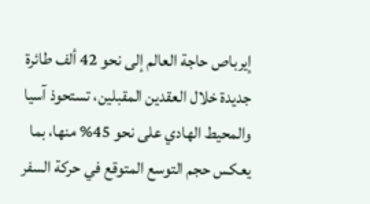إيرباص حاجة العالم إلى نحو 42 ألف طائرة جديدة خلال العقدين المقبلين، تستحوذ آسيا والمحيط الهادي على نحو 45% منها، بما يعكس حجم التوسع المتوقع في حركة السفر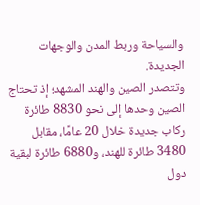والسياحة وربط المدن والوجهات الجديدة.
وتتصدر الصين والهند المشهد؛ إذ تحتاج الصين وحدها إلى نحو 8830 طائرة ركاب جديدة خلال 20 عامًا، مقابل 3480 طائرة للهند، و6880 طائرة لبقية دول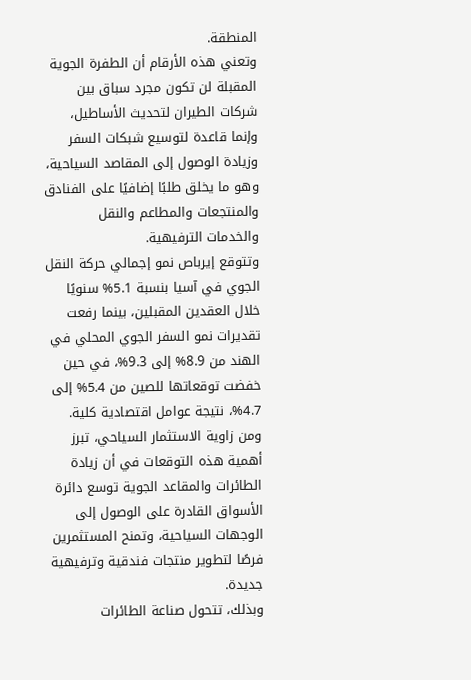المنطقة.
وتعني هذه الأرقام أن الطفرة الجوية المقبلة لن تكون مجرد سباق بين شركات الطيران لتحديث الأساطيل، وإنما قاعدة لتوسيع شبكات السفر وزيادة الوصول إلى المقاصد السياحية، وهو ما يخلق طلبًا إضافيًا على الفنادق والمنتجعات والمطاعم والنقل والخدمات الترفيهية.
وتتوقع إيرباص نمو إجمالي حركة النقل الجوي في آسيا بنسبة 5.1% سنويًا خلال العقدين المقبلين، بينما رفعت تقديرات نمو السفر الجوي المحلي في الهند من 8.9% إلى 9.3%، في حين خفضت توقعاتها للصين من 5.4% إلى 4.7%، نتيجة عوامل اقتصادية كلية.
ومن زاوية الاستثمار السياحي، تبرز أهمية هذه التوقعات في أن زيادة الطائرات والمقاعد الجوية توسع دائرة الأسواق القادرة على الوصول إلى الوجهات السياحية، وتمنح المستثمرين فرصًا لتطوير منتجات فندقية وترفيهية جديدة.
وبذلك، تتحول صناعة الطائرات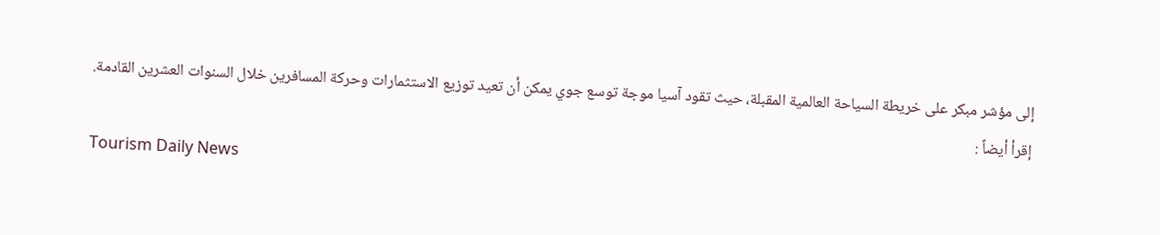إلى مؤشر مبكر على خريطة السياحة العالمية المقبلة، حيث تقود آسيا موجة توسع جوي يمكن أن تعيد توزيع الاستثمارات وحركة المسافرين خلال السنوات العشرين القادمة.
إقرأ أيضاً :
Tourism Daily News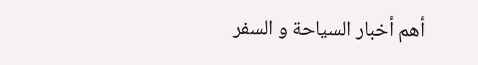أهم أخبار السياحة و السفر